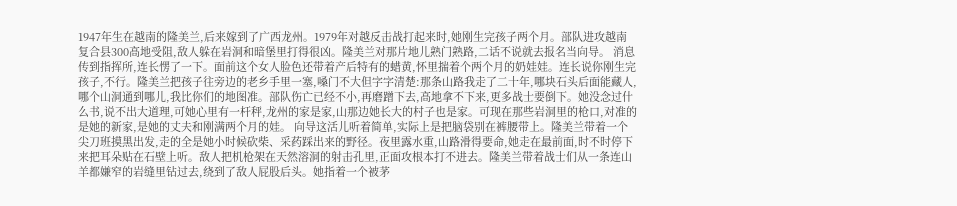1947年生在越南的隆美兰,后来嫁到了广西龙州。1979年对越反击战打起来时,她刚生完孩子两个月。部队进攻越南复合县300高地受阻,敌人躲在岩洞和暗堡里打得很凶。隆美兰对那片地儿熟门熟路,二话不说就去报名当向导。 消息传到指挥所,连长愣了一下。面前这个女人脸色还带着产后特有的蜡黄,怀里揣着个两个月的奶娃娃。连长说你刚生完孩子,不行。隆美兰把孩子往旁边的老乡手里一塞,嗓门不大但字字清楚:那条山路我走了二十年,哪块石头后面能藏人,哪个山洞通到哪儿,我比你们的地图准。部队伤亡已经不小,再磨蹭下去,高地拿不下来,更多战士要倒下。她没念过什么书,说不出大道理,可她心里有一杆秤,龙州的家是家,山那边她长大的村子也是家。可现在那些岩洞里的枪口,对准的是她的新家,是她的丈夫和刚满两个月的娃。 向导这活儿听着简单,实际上是把脑袋别在裤腰带上。隆美兰带着一个尖刀班摸黑出发,走的全是她小时候砍柴、采药踩出来的野径。夜里露水重,山路滑得要命,她走在最前面,时不时停下来把耳朵贴在石壁上听。敌人把机枪架在天然溶洞的射击孔里,正面攻根本打不进去。隆美兰带着战士们从一条连山羊都嫌窄的岩缝里钻过去,绕到了敌人屁股后头。她指着一个被茅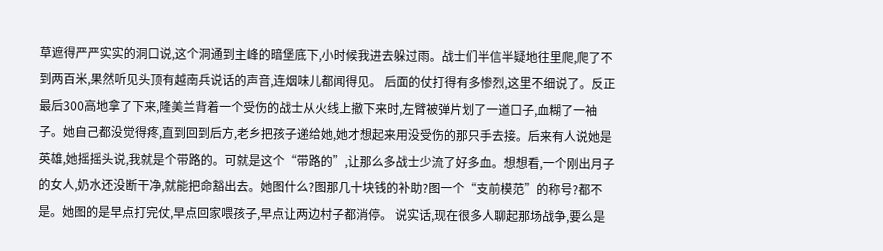草遮得严严实实的洞口说,这个洞通到主峰的暗堡底下,小时候我进去躲过雨。战士们半信半疑地往里爬,爬了不到两百米,果然听见头顶有越南兵说话的声音,连烟味儿都闻得见。 后面的仗打得有多惨烈,这里不细说了。反正最后300高地拿了下来,隆美兰背着一个受伤的战士从火线上撤下来时,左臂被弹片划了一道口子,血糊了一袖子。她自己都没觉得疼,直到回到后方,老乡把孩子递给她,她才想起来用没受伤的那只手去接。后来有人说她是英雄,她摇摇头说,我就是个带路的。可就是这个“带路的”,让那么多战士少流了好多血。想想看,一个刚出月子的女人,奶水还没断干净,就能把命豁出去。她图什么?图那几十块钱的补助?图一个“支前模范”的称号?都不是。她图的是早点打完仗,早点回家喂孩子,早点让两边村子都消停。 说实话,现在很多人聊起那场战争,要么是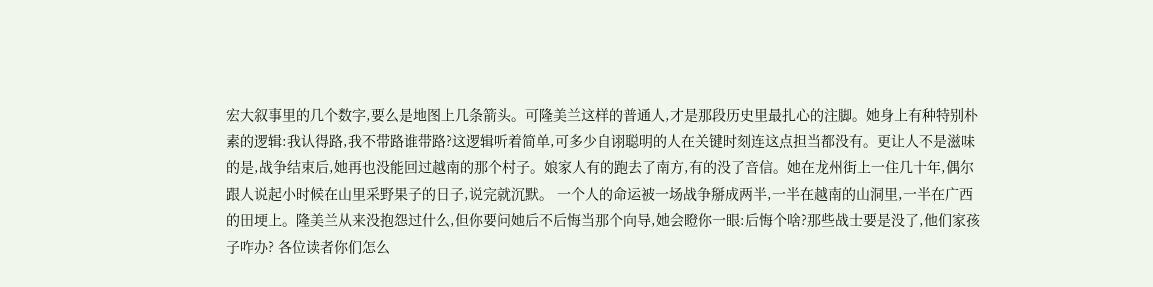宏大叙事里的几个数字,要么是地图上几条箭头。可隆美兰这样的普通人,才是那段历史里最扎心的注脚。她身上有种特别朴素的逻辑:我认得路,我不带路谁带路?这逻辑听着简单,可多少自诩聪明的人在关键时刻连这点担当都没有。更让人不是滋味的是,战争结束后,她再也没能回过越南的那个村子。娘家人有的跑去了南方,有的没了音信。她在龙州街上一住几十年,偶尔跟人说起小时候在山里采野果子的日子,说完就沉默。 一个人的命运被一场战争掰成两半,一半在越南的山洞里,一半在广西的田埂上。隆美兰从来没抱怨过什么,但你要问她后不后悔当那个向导,她会瞪你一眼:后悔个啥?那些战士要是没了,他们家孩子咋办? 各位读者你们怎么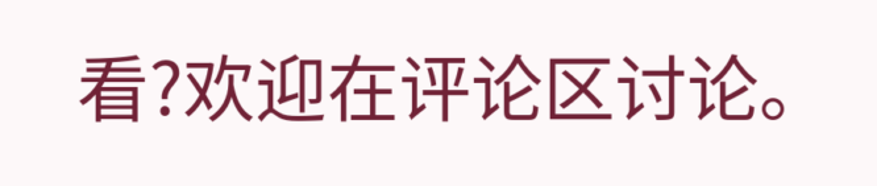看?欢迎在评论区讨论。